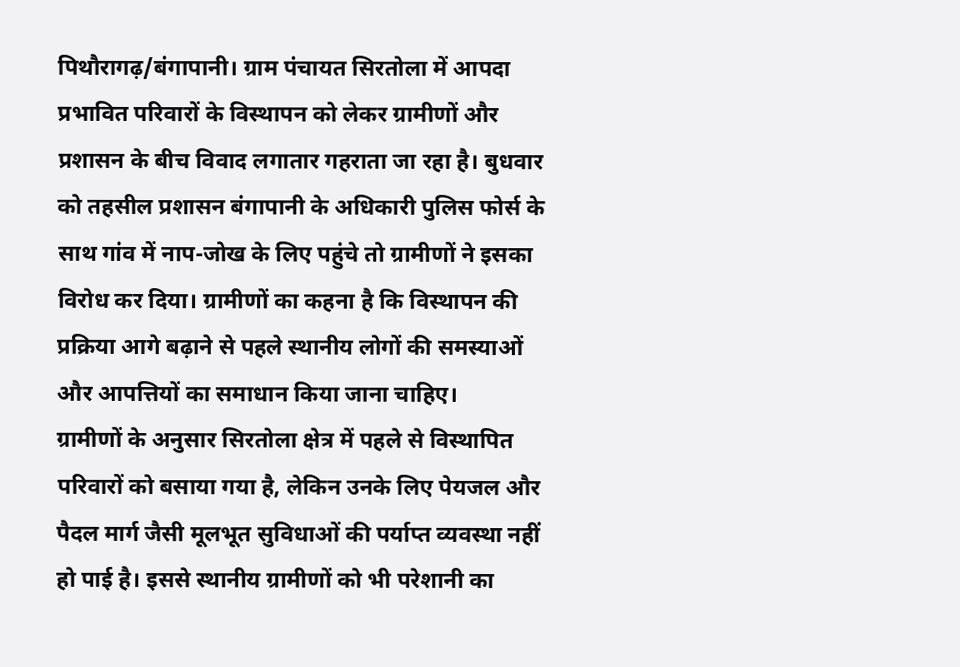पिथौरागढ़/बंगापानी। ग्राम पंचायत सिरतोला में आपदा प्रभावित परिवारों के विस्थापन को लेकर ग्रामीणों और प्रशासन के बीच विवाद लगातार गहराता जा रहा है। बुधवार को तहसील प्रशासन बंगापानी के अधिकारी पुलिस फोर्स के साथ गांव में नाप-जोख के लिए पहुंचे तो ग्रामीणों ने इसका विरोध कर दिया। ग्रामीणों का कहना है कि विस्थापन की प्रक्रिया आगे बढ़ाने से पहले स्थानीय लोगों की समस्याओं और आपत्तियों का समाधान किया जाना चाहिए।
ग्रामीणों के अनुसार सिरतोला क्षेत्र में पहले से विस्थापित परिवारों को बसाया गया है, लेकिन उनके लिए पेयजल और पैदल मार्ग जैसी मूलभूत सुविधाओं की पर्याप्त व्यवस्था नहीं हो पाई है। इससे स्थानीय ग्रामीणों को भी परेशानी का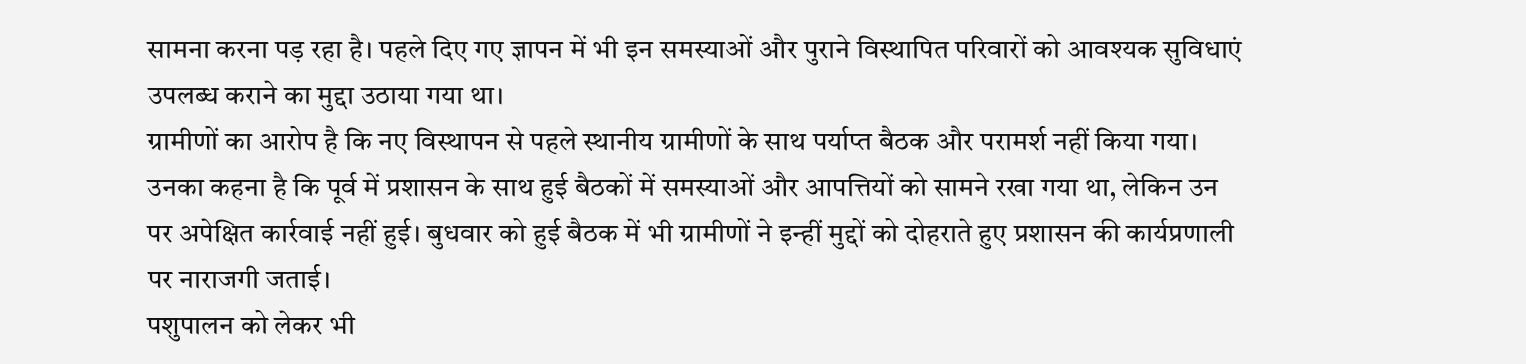सामना करना पड़ रहा है। पहले दिए गए ज्ञापन में भी इन समस्याओं और पुराने विस्थापित परिवारों को आवश्यक सुविधाएं उपलब्ध कराने का मुद्दा उठाया गया था।
ग्रामीणों का आरोप है कि नए विस्थापन से पहले स्थानीय ग्रामीणों के साथ पर्याप्त बैठक और परामर्श नहीं किया गया। उनका कहना है कि पूर्व में प्रशासन के साथ हुई बैठकों में समस्याओं और आपत्तियों को सामने रखा गया था, लेकिन उन पर अपेक्षित कार्रवाई नहीं हुई। बुधवार को हुई बैठक में भी ग्रामीणों ने इन्हीं मुद्दों को दोहराते हुए प्रशासन की कार्यप्रणाली पर नाराजगी जताई।
पशुपालन को लेकर भी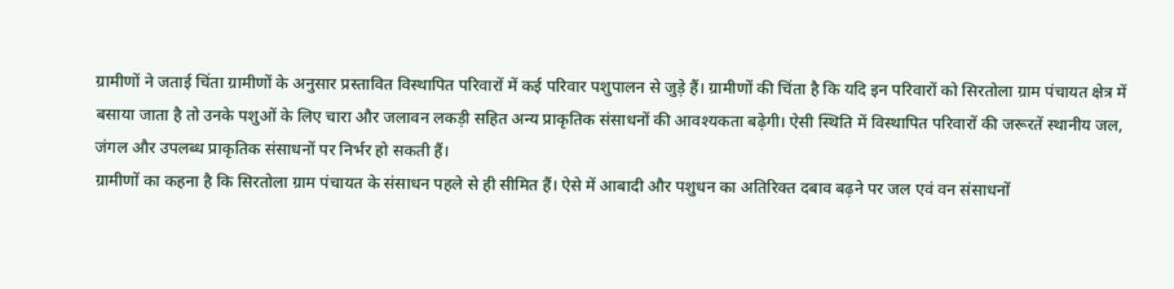ग्रामीणों ने जताई चिंता ग्रामीणों के अनुसार प्रस्तावित विस्थापित परिवारों में कई परिवार पशुपालन से जुड़े हैं। ग्रामीणों की चिंता है कि यदि इन परिवारों को सिरतोला ग्राम पंचायत क्षेत्र में बसाया जाता है तो उनके पशुओं के लिए चारा और जलावन लकड़ी सहित अन्य प्राकृतिक संसाधनों की आवश्यकता बढ़ेगी। ऐसी स्थिति में विस्थापित परिवारों की जरूरतें स्थानीय जल, जंगल और उपलब्ध प्राकृतिक संसाधनों पर निर्भर हो सकती हैं।
ग्रामीणों का कहना है कि सिरतोला ग्राम पंचायत के संसाधन पहले से ही सीमित हैं। ऐसे में आबादी और पशुधन का अतिरिक्त दबाव बढ़ने पर जल एवं वन संसाधनों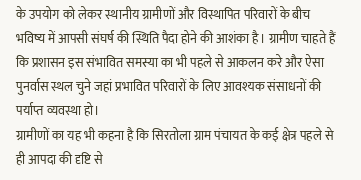के उपयोग को लेकर स्थानीय ग्रामीणों और विस्थापित परिवारों के बीच भविष्य में आपसी संघर्ष की स्थिति पैदा होने की आशंका है। ग्रामीण चाहते हैं कि प्रशासन इस संभावित समस्या का भी पहले से आकलन करे और ऐसा पुनर्वास स्थल चुने जहां प्रभावित परिवारों के लिए आवश्यक संसाधनों की पर्याप्त व्यवस्था हो।
ग्रामीणों का यह भी कहना है कि सिरतोला ग्राम पंचायत के कई क्षेत्र पहले से ही आपदा की दृष्टि से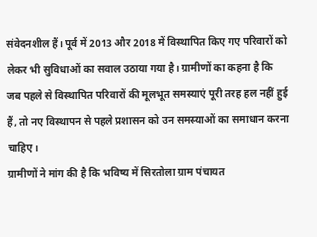संवेदनशील हैं। पूर्व में 2013 और 2018 में विस्थापित किए गए परिवारों को लेकर भी सुविधाओं का सवाल उठाया गया है। ग्रामीणों का कहना है कि जब पहले से विस्थापित परिवारों की मूलभूत समस्याएं पूरी तरह हल नहीं हुई हैं, तो नए विस्थापन से पहले प्रशासन को उन समस्याओं का समाधान करना चाहिए।
ग्रामीणों ने मांग की है कि भविष्य में सिरतोला ग्राम पंचायत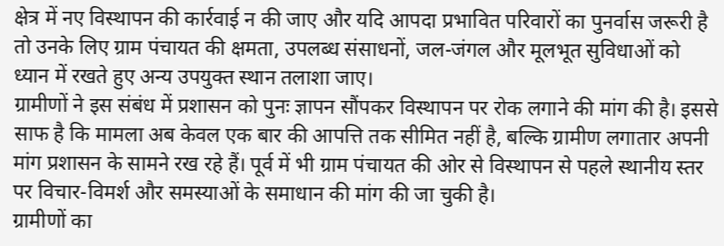क्षेत्र में नए विस्थापन की कार्रवाई न की जाए और यदि आपदा प्रभावित परिवारों का पुनर्वास जरूरी है तो उनके लिए ग्राम पंचायत की क्षमता, उपलब्ध संसाधनों, जल-जंगल और मूलभूत सुविधाओं को ध्यान में रखते हुए अन्य उपयुक्त स्थान तलाशा जाए।
ग्रामीणों ने इस संबंध में प्रशासन को पुनः ज्ञापन सौंपकर विस्थापन पर रोक लगाने की मांग की है। इससे साफ है कि मामला अब केवल एक बार की आपत्ति तक सीमित नहीं है, बल्कि ग्रामीण लगातार अपनी मांग प्रशासन के सामने रख रहे हैं। पूर्व में भी ग्राम पंचायत की ओर से विस्थापन से पहले स्थानीय स्तर पर विचार-विमर्श और समस्याओं के समाधान की मांग की जा चुकी है।
ग्रामीणों का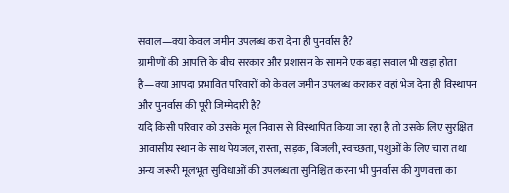सवाल—क्या केवल जमीन उपलब्ध करा देना ही पुनर्वास है?
ग्रामीणों की आपत्ति के बीच सरकार और प्रशासन के सामने एक बड़ा सवाल भी खड़ा होता है—क्या आपदा प्रभावित परिवारों को केवल जमीन उपलब्ध कराकर वहां भेज देना ही विस्थापन और पुनर्वास की पूरी जिम्मेदारी है?
यदि किसी परिवार को उसके मूल निवास से विस्थापित किया जा रहा है तो उसके लिए सुरक्षित आवासीय स्थान के साथ पेयजल, रास्ता, सड़क, बिजली, स्वच्छता, पशुओं के लिए चारा तथा अन्य जरूरी मूलभूत सुविधाओं की उपलब्धता सुनिश्चित करना भी पुनर्वास की गुणवत्ता का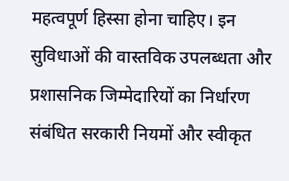महत्वपूर्ण हिस्सा होना चाहिए। इन सुविधाओं की वास्तविक उपलब्धता और प्रशासनिक जिम्मेदारियों का निर्धारण संबंधित सरकारी नियमों और स्वीकृत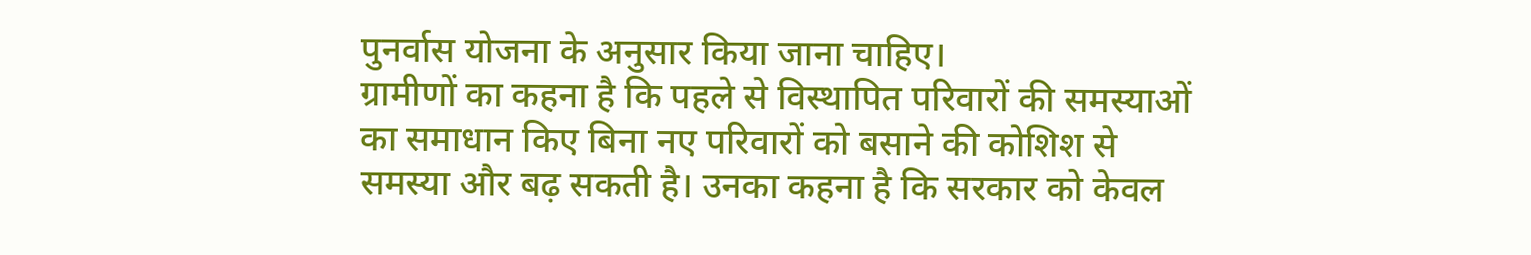पुनर्वास योजना के अनुसार किया जाना चाहिए।
ग्रामीणों का कहना है कि पहले से विस्थापित परिवारों की समस्याओं का समाधान किए बिना नए परिवारों को बसाने की कोशिश से समस्या और बढ़ सकती है। उनका कहना है कि सरकार को केवल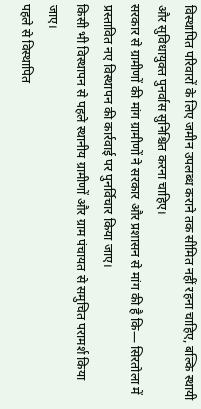विस्थापित परिवारों के लिए जमीन उपलब्ध कराने तक सीमित नहीं रहना चाहिए, बल्कि स्थायी और सुविधायुक्त पुनर्वास सुनिश्चित करना चाहिए।
सरकार से ग्रामीणों की मांग ग्रामीणों ने सरकार और प्रशासन से मांग की है कि— सिरतोला में प्रस्तावित नए विस्थापन की कार्रवाई पर पुनर्विचार किया जाए।
किसी भी विस्थापन से पहले स्थानीय ग्रामीणों और ग्राम पंचायत से समुचित परामर्श किया जाए।
पहले से विस्थापित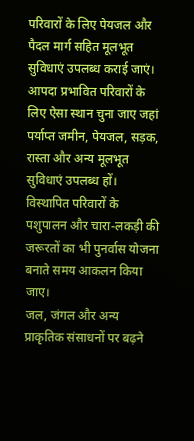परिवारों के लिए पेयजल और पैदल मार्ग सहित मूलभूत सुविधाएं उपलब्ध कराई जाएं।
आपदा प्रभावित परिवारों के लिए ऐसा स्थान चुना जाए जहां पर्याप्त जमीन, पेयजल, सड़क, रास्ता और अन्य मूलभूत सुविधाएं उपलब्ध हों।
विस्थापित परिवारों के पशुपालन और चारा-लकड़ी की जरूरतों का भी पुनर्वास योजना बनाते समय आकलन किया जाए।
जल, जंगल और अन्य प्राकृतिक संसाधनों पर बढ़ने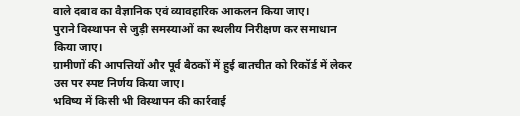वाले दबाव का वैज्ञानिक एवं व्यावहारिक आकलन किया जाए।
पुराने विस्थापन से जुड़ी समस्याओं का स्थलीय निरीक्षण कर समाधान किया जाए।
ग्रामीणों की आपत्तियों और पूर्व बैठकों में हुई बातचीत को रिकॉर्ड में लेकर उस पर स्पष्ट निर्णय किया जाए।
भविष्य में किसी भी विस्थापन की कार्रवाई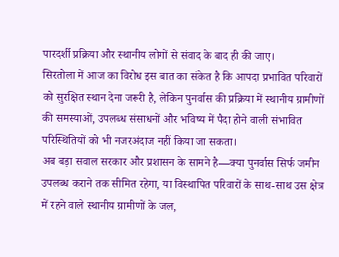पारदर्शी प्रक्रिया और स्थानीय लोगों से संवाद के बाद ही की जाए।
सिरतोला में आज का विरोध इस बात का संकेत है कि आपदा प्रभावित परिवारों को सुरक्षित स्थान देना जरूरी है, लेकिन पुनर्वास की प्रक्रिया में स्थानीय ग्रामीणों की समस्याओं, उपलब्ध संसाधनों और भविष्य में पैदा होने वाली संभावित परिस्थितियों को भी नजरअंदाज नहीं किया जा सकता।
अब बड़ा सवाल सरकार और प्रशासन के सामने है—क्या पुनर्वास सिर्फ जमीन उपलब्ध कराने तक सीमित रहेगा, या विस्थापित परिवारों के साथ-साथ उस क्षेत्र में रहने वाले स्थानीय ग्रामीणों के जल,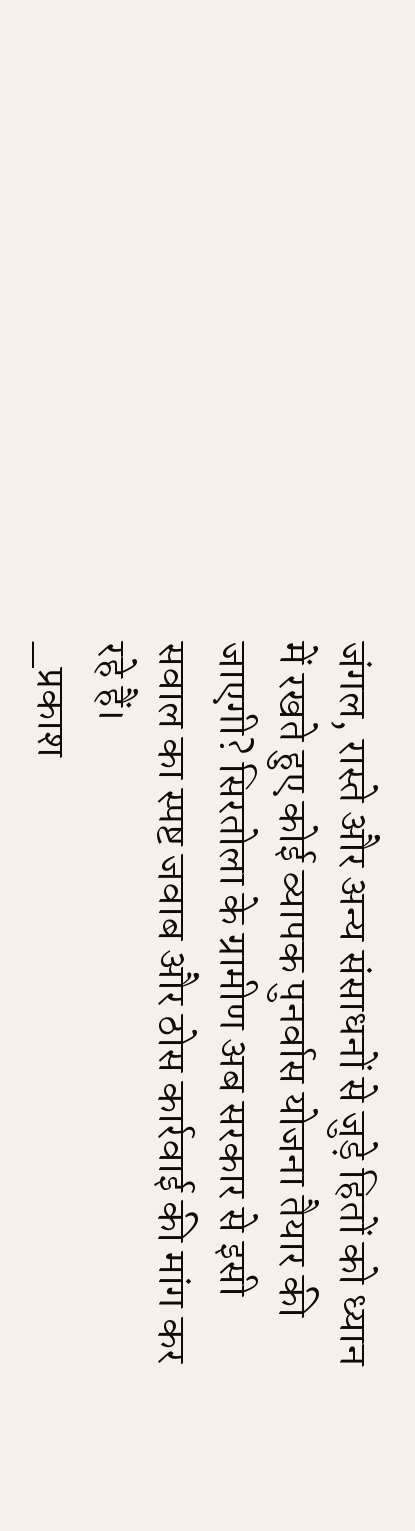जंगल, रास्ते और अन्य संसाधनों से जुड़े हितों को ध्यान में रखते हुए कोई व्यापक पुनर्वास योजना तैयार की जाएगी? सिरतोला के ग्रामीण अब सरकार से इसी सवाल का स्पष्ट जवाब और ठोस कार्रवाई की मांग कर रहे हैं।
_प्रकाश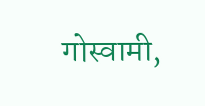गोस्वामी,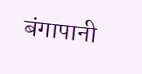बंगापानी